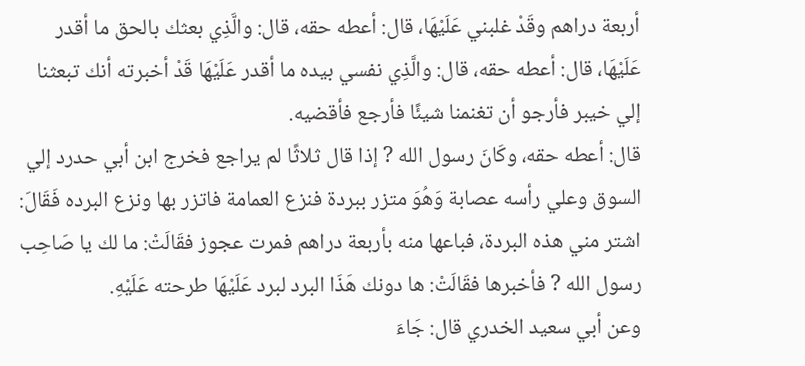أربعة دراهم وقَدْ غلبني عَلَيْهَا، قال: أعطه حقه، قال: والَّذِي بعثك بالحق ما أقدر عَلَيْهَا، قال: أعطه حقه، قال: والَّذِي نفسي بيده ما أقدر عَلَيْهَا قَدْ أخبرته أنك تبعثنا إلي خيبر فأرجو أن تغنمنا شيئًا فأرجع فأقضيه.
قال: أعطه حقه، وكَانَ رسول الله ? إذا قال ثلاثًا لم يراجع فخرج ابن أبي حدرد إلي السوق وعلي رأسه عصابة وَهُوَ متزر ببردة فنزع العمامة فاتزر بها ونزع البرده فَقَالَ: اشتر مني هذه البردة، فباعها منه بأربعة دراهم فمرت عجوز فقَالَتْ: ما لك يا صَاحِب رسول الله ? فأخبرها فقَالَتْ: ها دونك هَذَا البرد لبرد عَلَيْهَا طرحته عَلَيْهِ.
وعن أبي سعيد الخدري قال: جَاءَ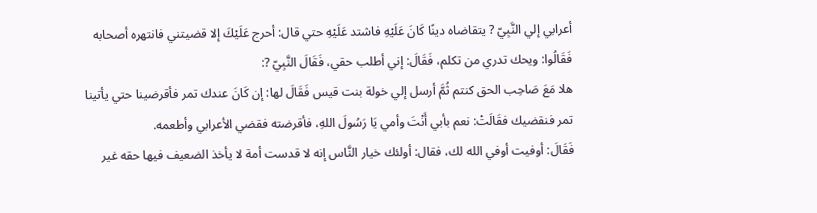أعرابي إلي النَّبِيّ ? يتقاضاه دينًا كَانَ عَلَيْهِ فاشتد عَلَيْهِ حتي قال: أحرج عَلَيْكَ إلا قضيتني فانتهره أصحابه فَقَالُوا: ويحك تدري من تكلم، فَقَالَ: إني أطلب حقي، فَقَالَ النَّبِيّ ?:
هلا مَعَ صَاحِب الحق كنتم ثُمَّ أرسل إلي خولة بنت قيس فَقَالَ لها: إن كَانَ عندك تمر فأقرضينا حتي يأتينا تمر فنقضيك فقَالَتْ: نعم بأبي أَنْتَ وأمي يَا رَسُولَ اللهِ، فأقرضته فقضي الأعرابي وأطعمه.
فَقَالَ: أوفيت أوفي الله لك، فقال: أولئك خيار النَّاس إنه لا قدست أمة لا يأخذ الضعيف فيها حقه غير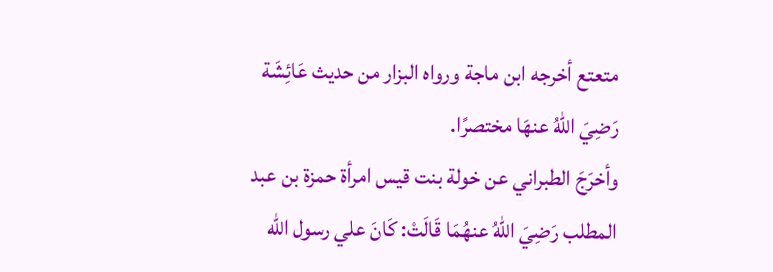متعتع أخرجه ابن ماجة ورواه البزار من حديث عَائِشَة رَضِيَ اللهُ عنهَا مختصرًا.
وأخرَجَ الطبراني عن خولة بنت قيس امرأة حمزة بن عبد المطلب رَضِيَ اللهُ عنهُمَا قَالَتْ: كَانَ علي رسول الله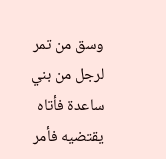وسق من تمر لرجل من بني ساعدة فأتاه يقتضيه فأمر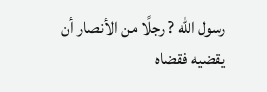رسول الله ? رجلًا من الأنصار أن يقضيه فقضاه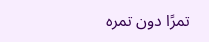تمرًا دون تمره